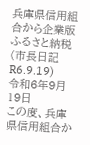兵庫県信用組合から企業版ふるさと納税(市長日記R6.9.19)
令和6年9月19日
この度、兵庫県信用組合か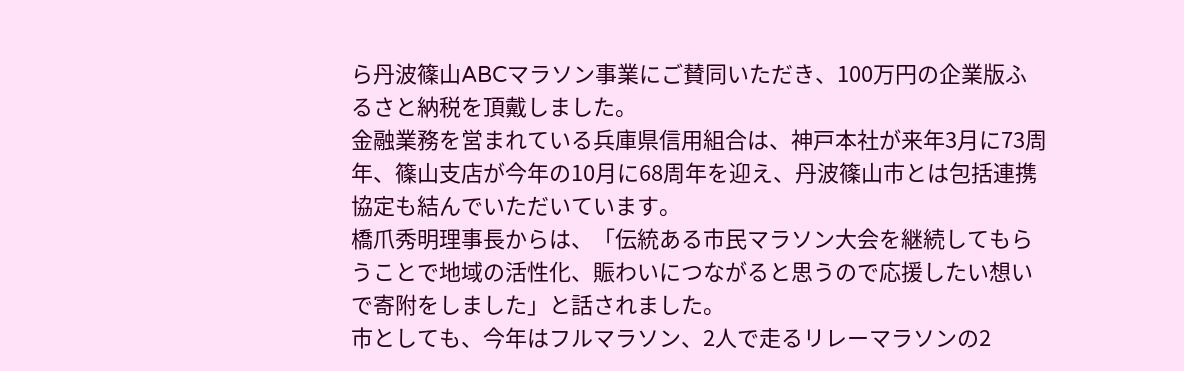ら丹波篠山ABCマラソン事業にご賛同いただき、100万円の企業版ふるさと納税を頂戴しました。
金融業務を営まれている兵庫県信用組合は、神戸本社が来年3月に73周年、篠山支店が今年の10月に68周年を迎え、丹波篠山市とは包括連携協定も結んでいただいています。
橋爪秀明理事長からは、「伝統ある市民マラソン大会を継続してもらうことで地域の活性化、賑わいにつながると思うので応援したい想いで寄附をしました」と話されました。
市としても、今年はフルマラソン、2人で走るリレーマラソンの2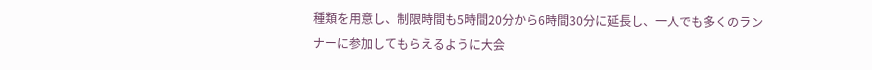種類を用意し、制限時間も5時間20分から6時間30分に延長し、一人でも多くのランナーに参加してもらえるように大会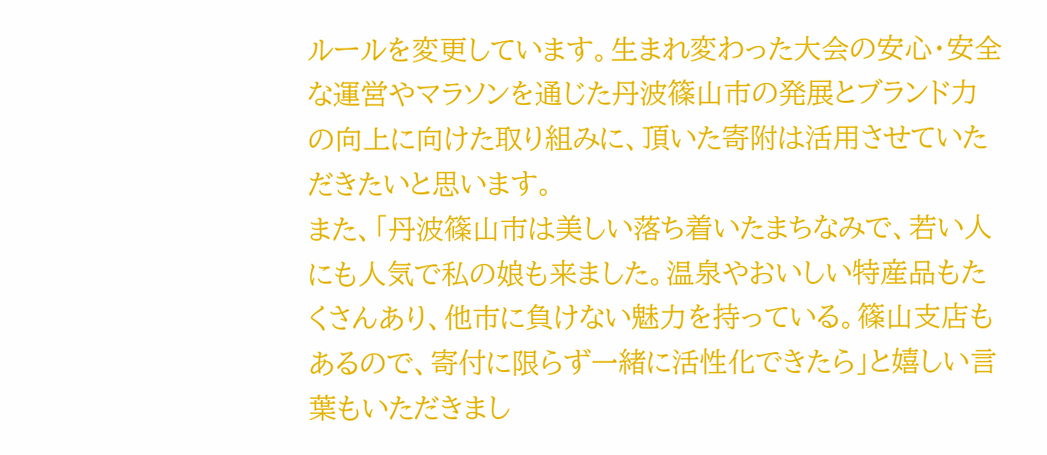ルールを変更しています。生まれ変わった大会の安心・安全な運営やマラソンを通じた丹波篠山市の発展とブランド力の向上に向けた取り組みに、頂いた寄附は活用させていただきたいと思います。
また、「丹波篠山市は美しい落ち着いたまちなみで、若い人にも人気で私の娘も来ました。温泉やおいしい特産品もたくさんあり、他市に負けない魅力を持っている。篠山支店もあるので、寄付に限らず一緒に活性化できたら」と嬉しい言葉もいただきまし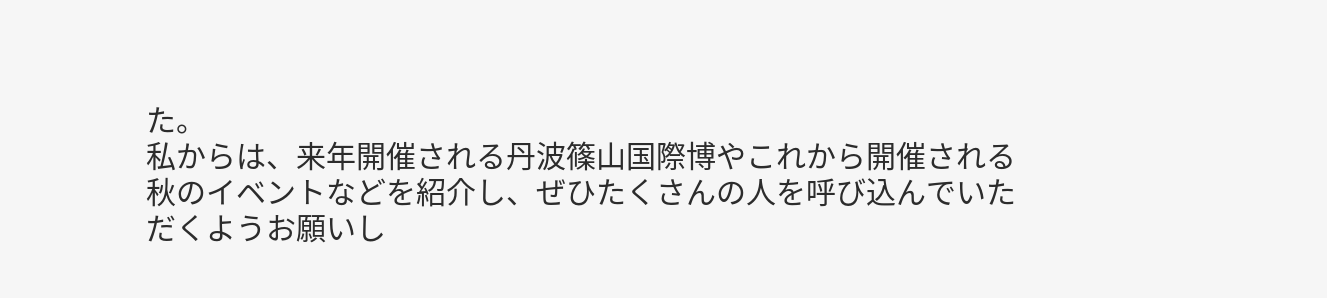た。
私からは、来年開催される丹波篠山国際博やこれから開催される秋のイベントなどを紹介し、ぜひたくさんの人を呼び込んでいただくようお願いし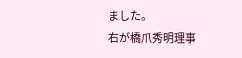ました。
右が橋爪秀明理事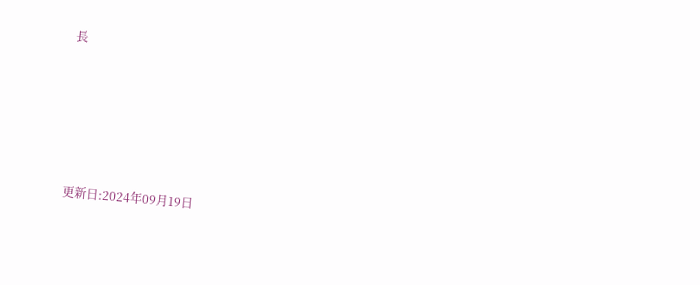長







更新日:2024年09月19日